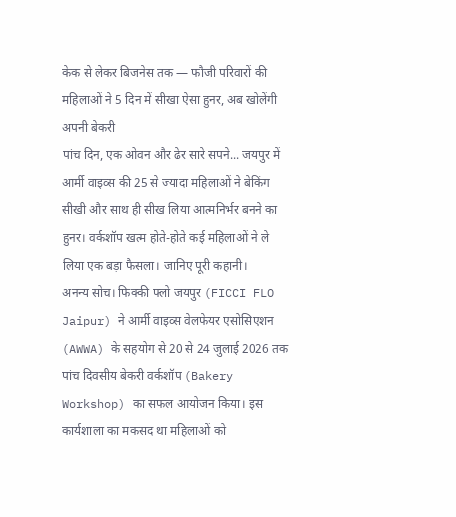केक से लेकर बिजनेस तक — फौजी परिवारों की महिलाओं ने 5 दिन में सीखा ऐसा हुनर, अब खोलेंगी अपनी बेकरी
पांच दिन, एक ओवन और ढेर सारे सपने... जयपुर में आर्मी वाइव्स की 25 से ज्यादा महिलाओं ने बेकिंग सीखी और साथ ही सीख लिया आत्मनिर्भर बनने का हुनर। वर्कशॉप खत्म होते-होते कई महिलाओं ने ले लिया एक बड़ा फैसला। जानिए पूरी कहानी।
अनन्य सोच। फिक्की फ्लो जयपुर (FICCI FLO Jaipur) ने आर्मी वाइव्स वेलफेयर एसोसिएशन (AWWA) के सहयोग से 20 से 24 जुलाई 2026 तक पांच दिवसीय बेकरी वर्कशॉप (Bakery Workshop) का सफल आयोजन किया। इस कार्यशाला का मकसद था महिलाओं को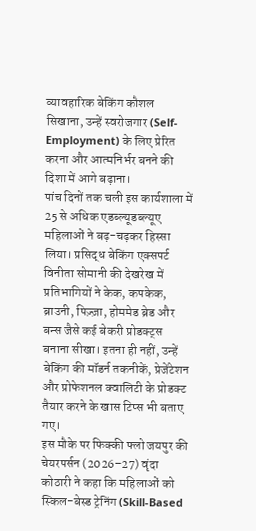व्यावहारिक बेकिंग कौशल सिखाना, उन्हें स्वरोजगार (Self-Employment) के लिए प्रेरित करना और आत्मनिर्भर बनने की दिशा में आगे बढ़ाना।
पांच दिनों तक चली इस कार्यशाला में 25 से अधिक एडब्ल्यूडब्ल्यूए महिलाओं ने बढ़-चढ़कर हिस्सा लिया। प्रसिद्ध बेकिंग एक्सपर्ट विनीता सोमानी की देखरेख में प्रतिभागियों ने केक, कपकेक, ब्राउनी, पिज़्ज़ा, होममेड ब्रेड और बन्स जैसे कई बेकरी प्रोडक्ट्स बनाना सीखा। इतना ही नहीं, उन्हें बेकिंग की मॉडर्न तकनीकें, प्रेजेंटेशन और प्रोफेशनल क्वालिटी के प्रोडक्ट तैयार करने के खास टिप्स भी बताए गए।
इस मौके पर फिक्की फ्लो जयपुर की चेयरपर्सन (2026–27) वृंदा कोठारी ने कहा कि महिलाओं को स्किल-बेस्ड ट्रेनिंग (Skill-Based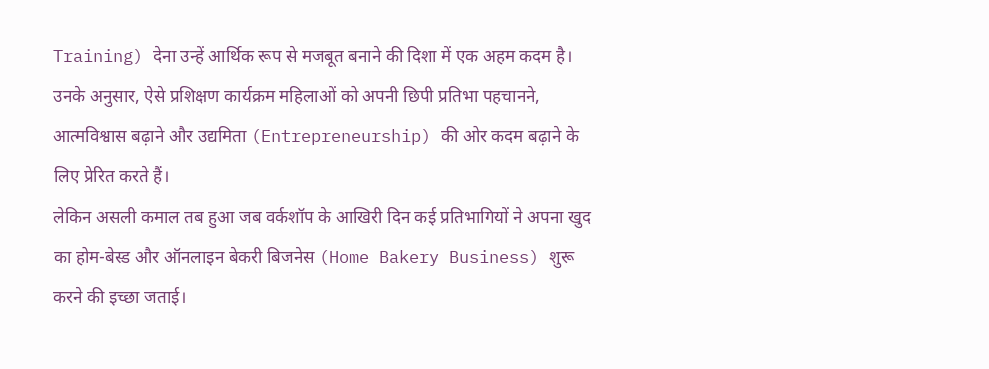Training) देना उन्हें आर्थिक रूप से मजबूत बनाने की दिशा में एक अहम कदम है। उनके अनुसार, ऐसे प्रशिक्षण कार्यक्रम महिलाओं को अपनी छिपी प्रतिभा पहचानने, आत्मविश्वास बढ़ाने और उद्यमिता (Entrepreneurship) की ओर कदम बढ़ाने के लिए प्रेरित करते हैं।
लेकिन असली कमाल तब हुआ जब वर्कशॉप के आखिरी दिन कई प्रतिभागियों ने अपना खुद का होम-बेस्ड और ऑनलाइन बेकरी बिजनेस (Home Bakery Business) शुरू करने की इच्छा जताई।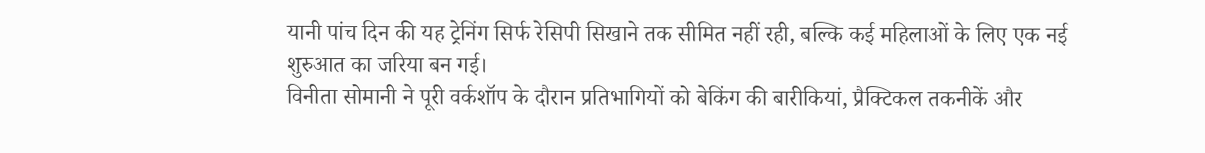यानी पांच दिन की यह ट्रेनिंग सिर्फ रेसिपी सिखाने तक सीमित नहीं रही, बल्कि कई महिलाओं के लिए एक नई शुरुआत का जरिया बन गई।
विनीता सोमानी ने पूरी वर्कशॉप के दौरान प्रतिभागियों को बेकिंग की बारीकियां, प्रैक्टिकल तकनीकें और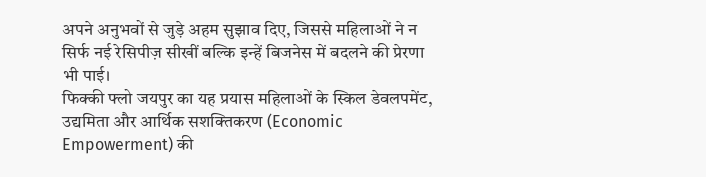अपने अनुभवों से जुड़े अहम सुझाव दिए, जिससे महिलाओं ने न सिर्फ नई रेसिपीज़ सीखीं बल्कि इन्हें बिजनेस में बदलने की प्रेरणा भी पाई।
फिक्की फ्लो जयपुर का यह प्रयास महिलाओं के स्किल डेवलपमेंट, उद्यमिता और आर्थिक सशक्तिकरण (Economic Empowerment) की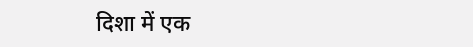दिशा में एक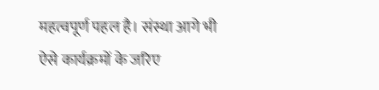महत्वपूर्ण पहल है। संस्था आगे भी ऐसे कार्यक्रमों के जरिए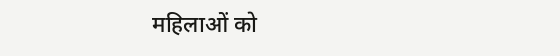महिलाओं को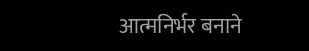आत्मनिर्भर बनाने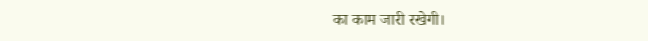का काम जारी रखेगी।